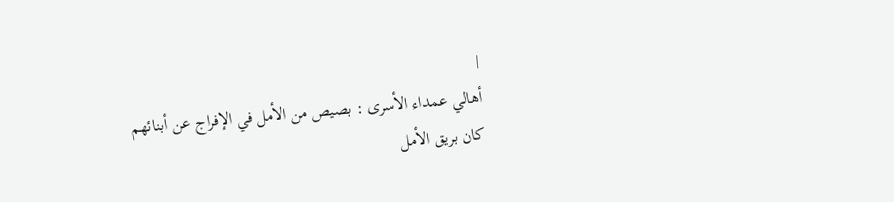|
أهالي عمداء الأسرى : بصيص من الأمل في الإفراج عن أبنائهم
كان بريق الأمل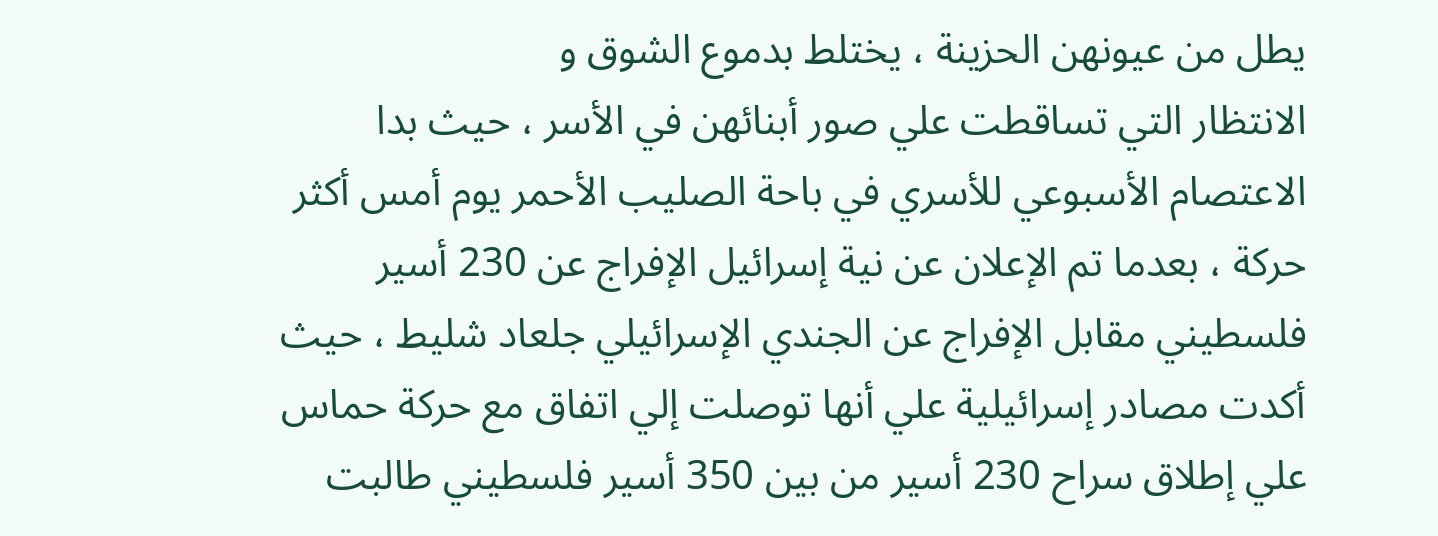يطل من عيونهن الحزينة ، يختلط بدموع الشوق و
الانتظار التي تساقطت علي صور أبنائهن في الأسر ، حيث بدا
الاعتصام الأسبوعي للأسري في باحة الصليب الأحمر يوم أمس أكثر
حركة ، بعدما تم الإعلان عن نية إسرائيل الإفراج عن 230 أسير
فلسطيني مقابل الإفراج عن الجندي الإسرائيلي جلعاد شليط ، حيث
أكدت مصادر إسرائيلية علي أنها توصلت إلي اتفاق مع حركة حماس
علي إطلاق سراح 230 أسير من بين 350 أسير فلسطيني طالبت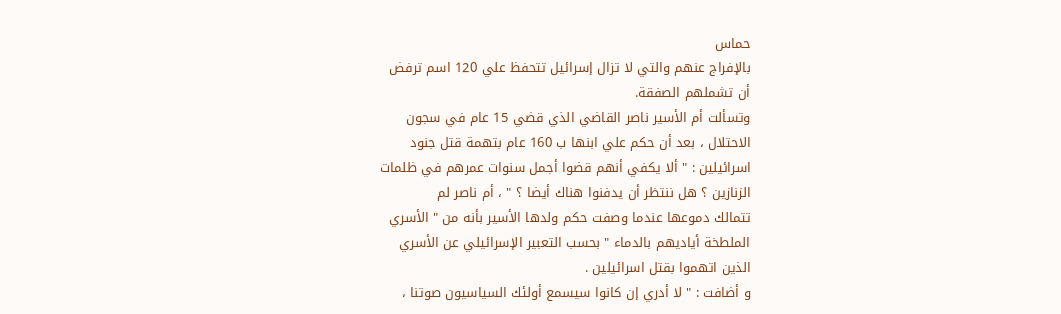حماس
بالإفراج عنهم والتي لا تزال إسرائيل تتحفظ علي 120 اسم ترفض
أن تشملهم الصفقة.
وتسألت أم الأسير ناصر القاضي الذي قضي 15 عام في سجون
الاحتلال ، بعد أن حكم علي ابنها ب 160 عام بتهمة قتل جنود
اسرائيلين : " ألا يكفي أنهم قضوا أجمل سنوات عمرهم في ظلمات
الزنازين ؟ هل ننتظر أن يدفنوا هناك أيضا ؟ " ، أم ناصر لم
تتمالك دموعها عندما وصفت حكم ولدها الأسير بأنه من " الأسري
الملطخة أياديهم بالدماء " بحسب التعبير الإسرائيلي عن الأسري
الذين اتهموا بقتل اسرائيلين .
و أضافت : " لا أدري إن كانوا سيسمع أولئك السياسيون صوتنا ،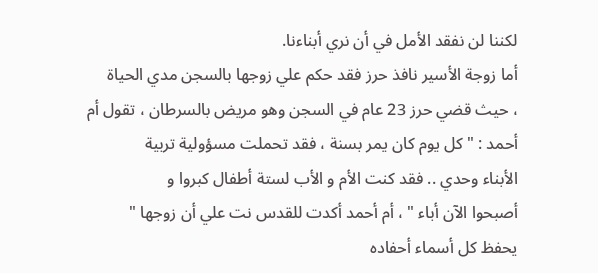لكننا لن نفقد الأمل في أن نري أبناءنا.
أما زوجة الأسير نافذ حرز فقد حكم علي زوجها بالسجن مدي الحياة
، حيث قضي حرز 23 عام في السجن وهو مريض بالسرطان ، تقول أم
أحمد : " كل يوم كان يمر بسنة ، فقد تحملت مسؤولية تربية
الأبناء وحدي .. فقد كنت الأم و الأب لستة أطفال كبروا و
أصبحوا الآن أباء " ، أم أحمد أكدت للقدس نت علي أن زوجها "
يحفظ كل أسماء أحفاده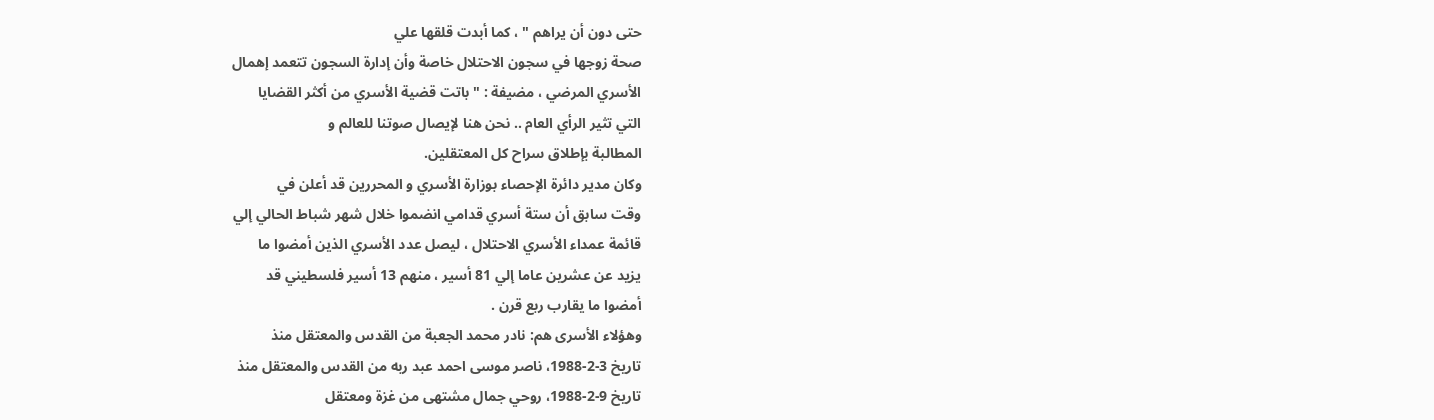حتى دون أن يراهم " ، كما أبدت قلقها علي
صحة زوجها في سجون الاحتلال خاصة وأن إدارة السجون تتعمد إهمال
الأسري المرضي ، مضيفة : " باتت قضية الأسري من أكثر القضايا
التي تثير الرأي العام .. نحن هنا لإيصال صوتنا للعالم و
المطالبة بإطلاق سراح كل المعتقلين.
وكان مدير دائرة الإحصاء بوزارة الأسري و المحررين قد أعلن في
وقت سابق أن ستة أسري قدامي انضموا خلال شهر شباط الحالي إلي
قائمة عمداء الأسري الاحتلال ، ليصل عدد الأسري الذين أمضوا ما
يزيد عن عشرين عاما إلي 81 أسير ، منهم 13 أسير فلسطيني قد
أمضوا ما يقارب ربع قرن .
وهؤلاء الأسرى هم: نادر محمد الجعبة من القدس والمعتقل منذ
تاريخ 3-2-1988، ناصر موسى احمد عبد ربه من القدس والمعتقل منذ
تاريخ 9-2-1988، روحي جمال مشتهى من غزة ومعتقل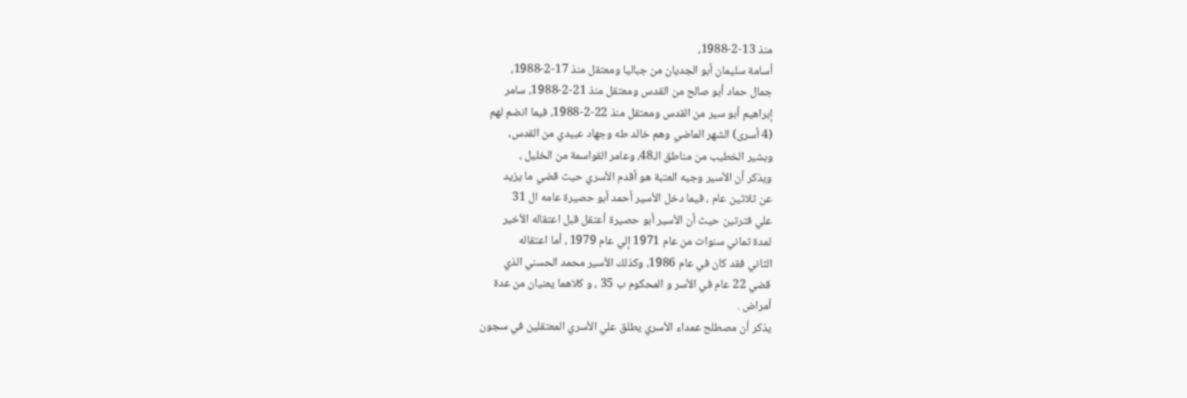منذ 13-2-1988،
أسامة سليمان أبو الجديان من جباليا ومعتقل منذ 17-2-1988،
جمال حماد أبو صالح من القدس ومعتقل منذ 21-2-1988، سامر
إبراهيم أبو سير من القدس ومعتقل منذ 22-2-1988، فيما انضم لهم
(4 أسرى) الشهر الماضي وهم خالد طه وجهاد عبيدي من القدس،
وبشير الخطيب من مناطق الـ48، وعامر القواسمة من الخليل ،
ويذكر أن الأسير وجيه العتبة هو أقدم الأسري حيث قضي ما يزيد
عن ثلاثين عام ، فيما دخل الأسير أحمد أبو حصيرة عامه ال 31
علي فترتين حيث أن الأسير أبو حصيرة أعتقل قبل اعتقاله الأخير
لمدة ثماني سنوات من عام 1971 إلي عام 1979 ، أما اعتقاله
الثاني فقد كان في عام 1986، وكذلك الأسير محمد الحسني الذي
قضي 22 عام في الأسر و المحكوم ب 35 ، و كلاهما يعنيان من عدة
أمراض .
يذكر أن مصطلح عمداء الأسري يطلق علي الأسري المعتقلين في سجون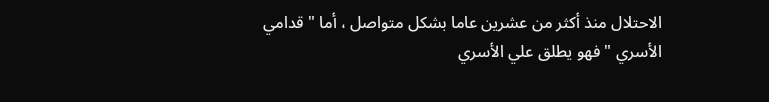الاحتلال منذ أكثر من عشرين عاما بشكل متواصل ، أما " قدامي
الأسري " فهو يطلق علي الأسري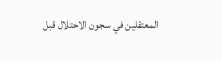المعتقلين في سجون الاحتلال قبل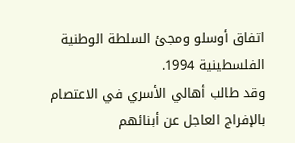اتفاق أوسلو ومجئ السلطة الوطنية الفلسطينية 1994.
وقد طالب أهالي الأسري في الاعتصام بالإفراج العاجل عن أبنائهم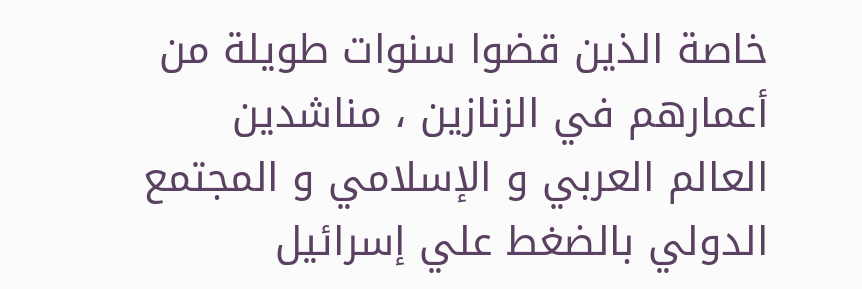خاصة الذين قضوا سنوات طويلة من أعمارهم في الزنازين ، مناشدين
العالم العربي و الإسلامي و المجتمع الدولي بالضغط علي إسرائيل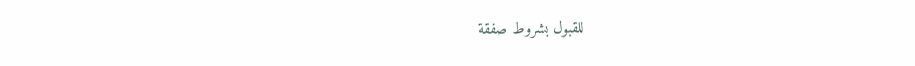للقبول بشروط صفقة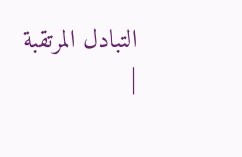التبادل المرتقبة
|